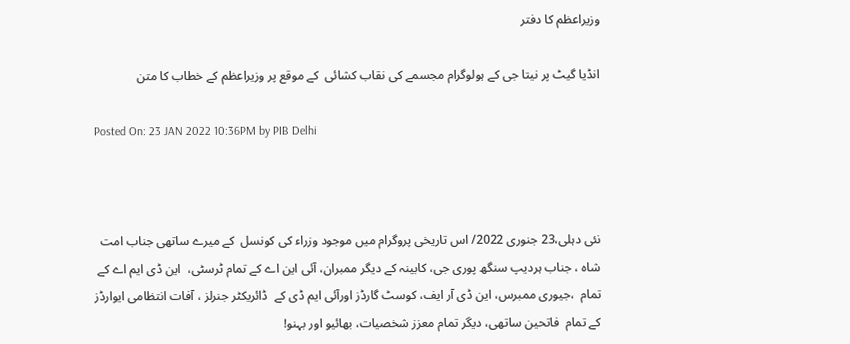وزیراعظم کا دفتر

انڈیا گیٹ پر نیتا جی کے ہولوگرام مجسمے کی نقاب کشائی  کے موقع پر وزیراعظم کے خطاب کا متن

Posted On: 23 JAN 2022 10:36PM by PIB Delhi



نئی دہلی،23 جنوری 2022/ اس تاریخی پروگرام میں موجود وزراء کی کونسل  کے میرے ساتھی جناب امت شاہ ، جناب ہردیپ سنگھ پوری جی، کابینہ کے دیگر ممبران، آئی این اے کے تمام ٹرسٹی،  این ڈی ایم اے کے تمام  ،جیوری ممبرس، این ڈی آر ایف، کوسٹ گارڈز اورآئی ایم ڈی کے  ڈائریکٹر جنرلز ، آفات انتظامی ایوارڈز کے تمام  فاتحین ساتھی، دیگر تمام معزز شخصیات، بھائیو اور بہنو!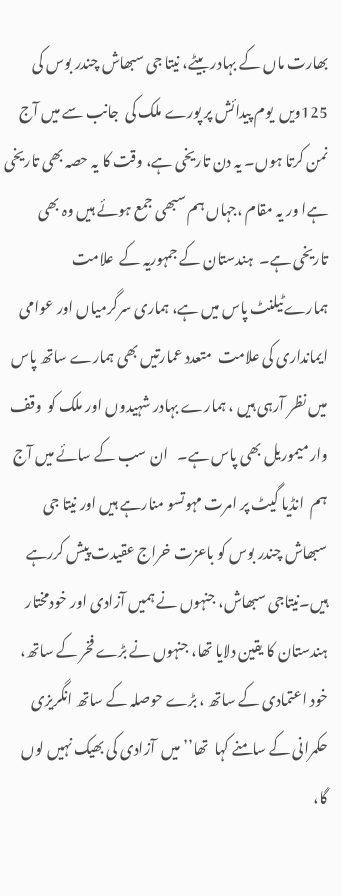بھارت ماں کے بہادر بیٹے، نیتا جی سبھاش چندر بوس کی 125ویں  یوم پیدائش پر پورے ملک کی  جانب سے میں آج نمن کرتا ہوں۔ یہ دن تاریخی ہے، وقت کا یہ حصہ بھی تاریخی ہےا ور یہ مقام ،جہاں ہم سبھی جمع ہوئے ہیں وہ بھی تاریخی ہے۔  ہندستان کے جمہوریہ کے  علامت ہمارےٹیلنٹ پاس میں ہے، ہماری سرگرمیاں اور عوامی  ایمانداری کی علامت  متعدد عمارتیں بھی ہمارے ساتھ پاس میں نظر آرہی ہیں ، ہمارے بہادر شہیدوں اور ملک کو  وقف  وار میموریل بھی پاس ہے۔   ان سب کے سائے میں آج ہم  انڈیا گیٹ پر امرت مہوتسو منارہے ہیں اور نیتا جی سبھاش چندر بوس کو باعزت خراج عقیدت پیش کررہے ہیں۔نیتاجی سبھاش، جنہوں نے ہمیں آزادی اور خودمختار ہندستان کا یقین دلایا تھا، جنہوں نے بڑے فخر کے ساتھ، خود اعتمادی کے ساتھ ، بڑے حوصلہ کے ساتھ انگریزی حکمرانی کے سامنے کہا  تھا’’ میں  آزادی کی بھیک نہیں لوں گا،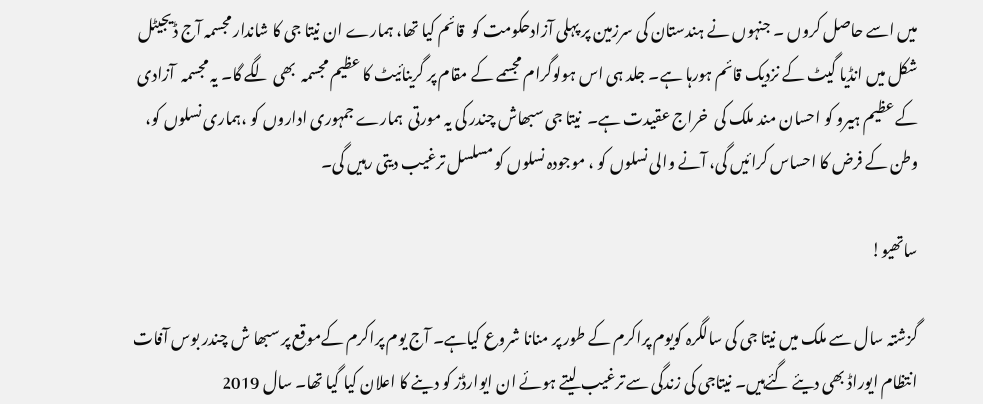میں اسے حاصل کروں ۔ جنہوں نے ہندستان کی سرزمین پر پہلی آزادحکومت کو  قائم کیا تھا، ہمارے ان نیتا جی کا شاندار مجسمہ آج ڈیجیٹل شکل میں انڈیا گیٹ کے نزدیک قائم ہورہا ہے۔ جلد ہی اس ہولوگرام مجسمے کے مقام پر گرینائیٹ کا عظیم مجسمہ  بھی لگے گا۔ یہ مجسمہ  آزادی کے عظیم ہیرو کو احسان مند ملک کی  خراج عقیدت ہے۔  نیتا جی سبھاش چندر کی یہ مورتی  ہمارے جمہوری اداروں کو ،ہماری نسلوں کو، وطن کے فرض کا احساس کرائیں گی، آنے والی نسلوں کو ، موجودہ نسلوں کو مسلسل ترغیب دیتی رہیں گی۔

ساتھیو!

گزشتہ سال سے ملک میں نیتا جی کی سالگرہ کویوم پراکرم کے طور پر منانا شروع کیاہے۔ آج یوم پراکرم کےموقع پر سبھا ش چندر بوس آفات انتظام ایوراڈ بھی دیئے گئےہیں۔ نیتاجی کی زندگی سے ترغیب لیتے ہوئے ان ایوارڈز کو دینے کا اعلان کیا گیا تھا۔ سال 2019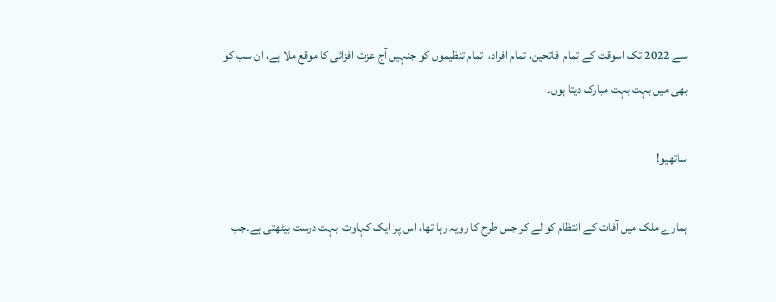سے 2022 تک اسوقت کے تمام  فاتحین، تمام افراد،  تمام تنظیموں کو جنہیں آج عزت افزائی کا موقع ملا ہے، ان سب کو بھی میں بہت بہت مبارک دیتا ہوں۔

ساتھیو!

ہمارے ملک میں آفات کے انتظام کو لے کر جس طرح کا رویہ رہا تھا، اس پر ایک کہاوت  بہت درست بیٹھتی ہے۔جب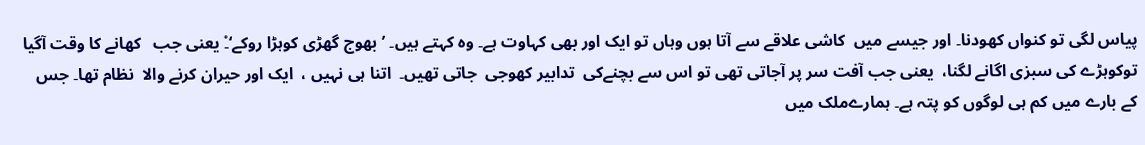پیاس لگی تو کنواں کھودنا۔ اور جیسے میں  کاشی علاقے سے آتا ہوں وہاں تو ایک اور بھی کہاوت ہے۔ وہ کہتے ہیں۔ ’بھوج گھڑی کوہڑا روکے‘۔ْ یعنی جب   کھانے کا وقت آگیا توکوہڑے کی سبزی اگانے لگنا،  یعنی جب آفت سر پر آجاتی تھی تو اس سے بچنےکی  تدابیر کھوجی  جاتی تھیں۔  اتنا ہی نہیں ،  ایک اور حیران کرنے والا  نظام تھا۔ جس کے بارے میں کم ہی لوگوں کو پتہ ہے۔ ہمارےملک میں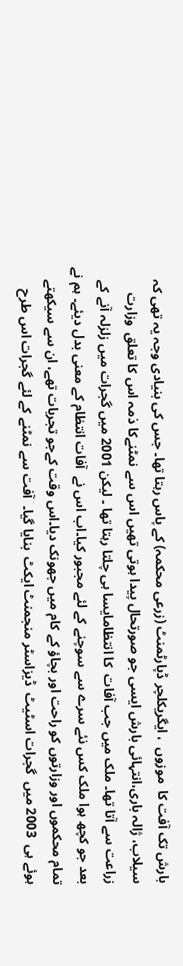بارش تک آفت کا  موزوں  ، ایگریکلچر ڈپارٹمنٹ (زرعی محکمہ) کے پاس رہتا تھا۔ جس کی بنیادی وجہ یہ تھی کہ  سیلاب، ژالہ باری،انتہائی بارش ایسی جو صورتحال پیدا ہوتی تھیں اس سے نمٹنےکا ذمہ اس کا تعلق  وزارت زراعت سے آتا تھا۔ ملک میں جب آفات  کا انتظامایسا ہی چلتا رہتا تھا ۔ لیکن 2001 میں گجرات میں زلزلہ آنے کے بعد جو کچھ ہوا ملک کس نئے سرے سے سوچنے کے لئے مجبور کیا۔اب اس نے  آفات انتظام کے معنی بدل دیئے۔ ہم نے تمام محکموں اور وزارتوں کو راحت اور بچاؤ کے کام میں جھونک دیا۔اس وقت کےجو تجربات تھے، ان سے سیکھتے ہوئے ہی  2003 میں  گجرات اسٹیٹ  ڈیزاسٹر منجمنٹ ایکٹ  بنایا گیا۔  آفت سے نمٹنے کے لئے گجرات اس طرح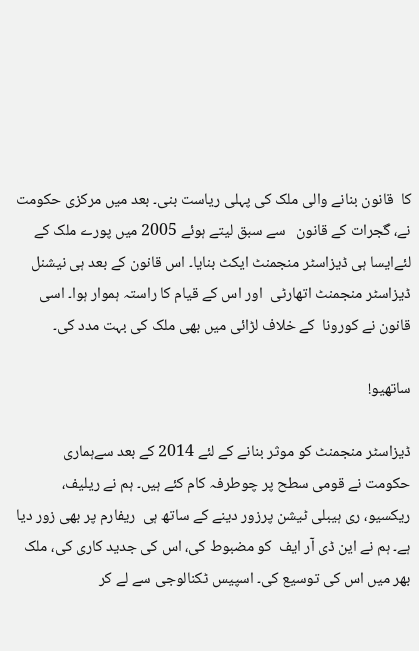کا  قانون بنانے والی ملک کی پہلی ریاست بنی۔ بعد میں مرکزی حکومت نے، گجرات کے قانون   سے سبق لیتے ہوئے 2005 میں پورے ملک کے لئےایسا ہی ڈیزاسٹر منجمنٹ ایکٹ بنایا۔ اس قانون کے بعد ہی نیشنل ڈیزاسٹر منجمنٹ اتھارٹی  اور اس کے قیام کا راستہ ہموار ہوا۔ اسی قانون نے کورونا  کے خلاف لڑائی میں بھی ملک کی بہت مدد کی۔

ساتھیو!

ڈیزاسٹر منجمنٹ کو موثر بنانے کے لئے 2014 کے بعد سےہماری حکومت نے قومی سطح پر چوطرفہ کام کئے ہیں۔ ہم نے ریلیف، ریکسیو، ری ہیبلی ٹیشن پرزور دینے کے ساتھ ہی  ریفارم پر بھی زور دیا ہے۔ ہم نے این ڈی آر ایف  کو مضبوط کی، اس کی جدید کاری کی، ملک بھر میں اس کی توسیع کی۔ اسپیس ٹکنالوجی سے لے کر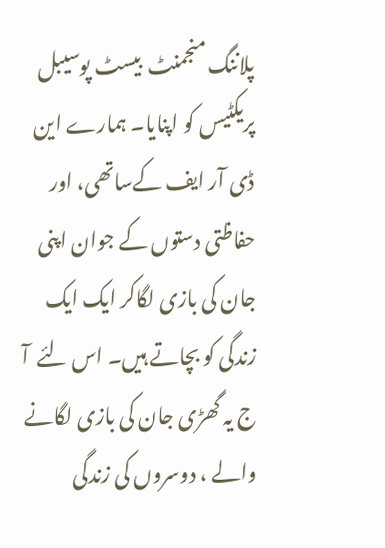پلاننگ منجمنٹ  بیسٹ پوسیبل پریکٹیس کو اپنایا۔ ہمارے این ڈی آر ایف کےساتھی، اور حفاظتی دستوں کے جوان اپنی جان کی بازی لگاکر ایک ایک زندگی کو بچاتے ہیں۔ اس لئے  آ ج یہ گھڑی جان کی بازی لگانے والے ، دوسروں کی زندگی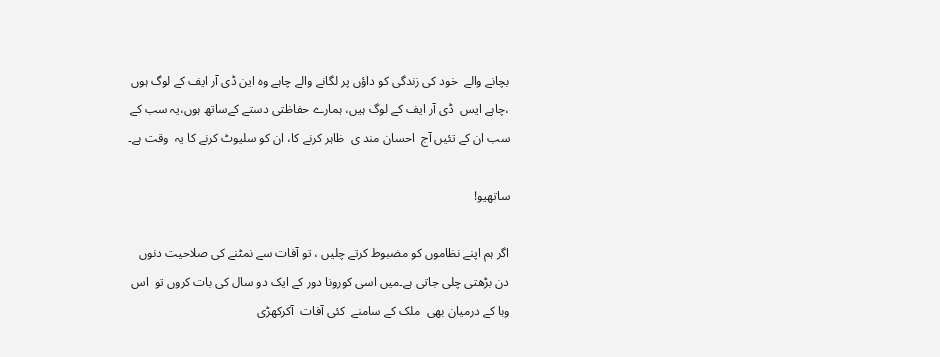بچانے والے  خود کی زندگی کو داؤں پر لگانے والے چاہے وہ این ڈی آر ایف کے لوگ ہوں ،چاہے ایس  ڈی آر ایف کے لوگ ہیں، ہمارے حفاظتی دستے کےساتھ ہوں،یہ سب کے سب ان کے تئیں آج  احسان مند ی  ظاہر کرنے کا، ان کو سلیوٹ کرنے کا یہ  وقت ہے۔

ساتھیو!

اگر ہم اپنے نظاموں کو مضبوط کرتے چلیں ، تو آفات سے نمٹنے کی صلاحیت دنوں دن بڑھتی چلی جاتی ہے۔میں اسی کورونا دور کے ایک دو سال کی بات کروں تو  اس وبا کے درمیان بھی  ملک کے سامنے  کئی آفات  آکرکھڑی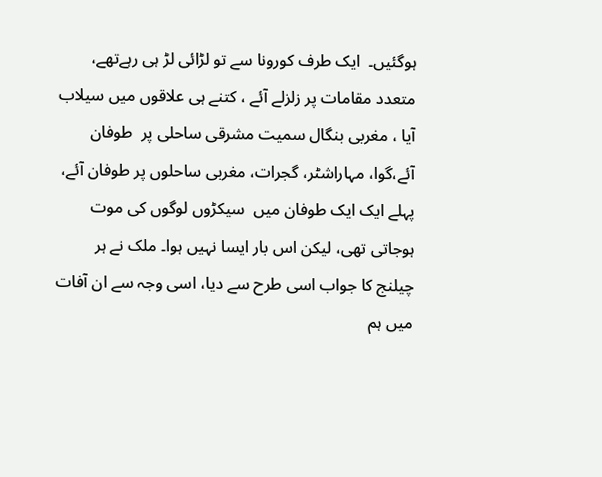ہوگئیں۔  ایک طرف کورونا سے تو لڑائی لڑ ہی رہےتھے، متعدد مقامات پر زلزلے آئے ، کتنے ہی علاقوں میں سیلاب آیا ، مغربی بنگال سمیت مشرقی ساحلی پر  طوفان  آئے،گوا، مہاراشٹر، گجرات، مغربی ساحلوں پر طوفان آئے، پہلے ایک ایک طوفان میں  سیکڑوں لوگوں کی موت ہوجاتی تھی، لیکن اس بار ایسا نہیں ہوا۔ ملک نے ہر چیلنج کا جواب اسی طرح سے دیا، اسی وجہ سے ان آفات میں ہم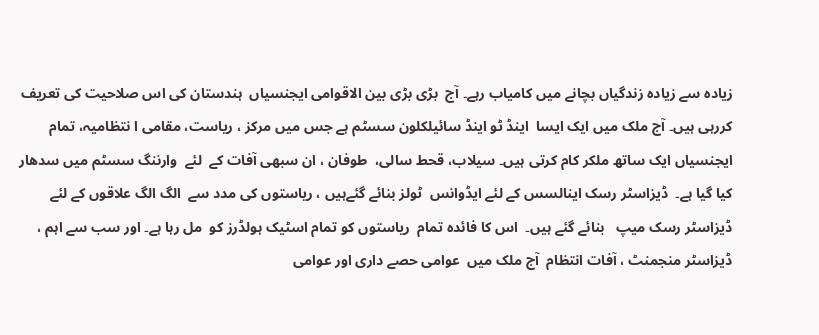زیادہ سے زیادہ زندگیاں بچانے میں کامیاب رہے۔ آج  بڑی بڑی بین الاقوامی ایجنسیاں  ہندستان کی اس صلاحیت کی تعریف کررہی ہیں۔ آج ملک میں ایک ایسا  اینڈ ٹو اینڈ سائیلکلون سسٹم ہے جس میں مرکز ، ریاست، مقامی ا نتظامیہ، تمام ایجنسیاں ایک ساتھ ملکر کام کرتی ہیں۔ سیلاب، قحط سالی،  طوفان ، ان سبھی آفات کے  لئے  وارننگ سسٹم میں سدھار کیا گیا ہے۔  ڈیزاسٹر رسک اینالسس کے لئے ایڈوانس  ٹولز بنائے گئےہیں ، ریاستوں کی مدد سے  الگ الگ علاقوں کے لئے ڈیزاسٹر رسک میپ   بنائے گئے ہیں۔  اس کا فائدہ تمام  ریاستوں کو تمام اسٹیک ہولڈرز کو  مل رہا ہے۔ اور سب سے اہم ، ڈیزاسٹر منجمنٹ ، آفات انتظام  آج ملک میں  عوامی حصے داری اور عوامی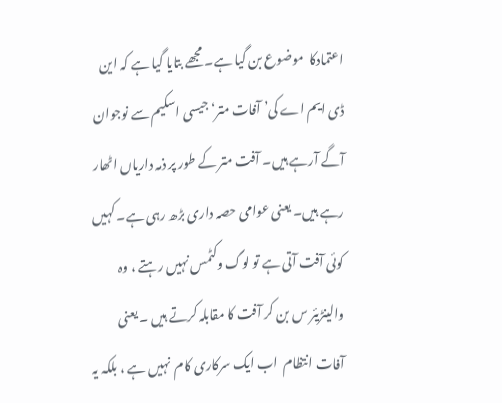اعتمادکا  موضوع بن گیا ہے۔ مجھے بتایا گیا ہے کہ این ڈی ایم اے کی’ آفات متر‘ جیسی اسکیم سے نوجوان آگے آرہے ہیں۔ آفت متر کے طور پر ذمہ داریاں اٹھار رہے ہیں۔ یعنی عوامی حصہ داری بڑھ رہی ہے۔ کہیں کوئی آفت آتی ہے تو لوگ وکٹمس نہیں رہتے ، وہ والینڑیئر س بن کر آفت کا مقابلہ کرتے ہیں ۔ یعنی  آفات انتظام  اب ایک سرکاری کام  نہیں ہے ، بلکہ یہ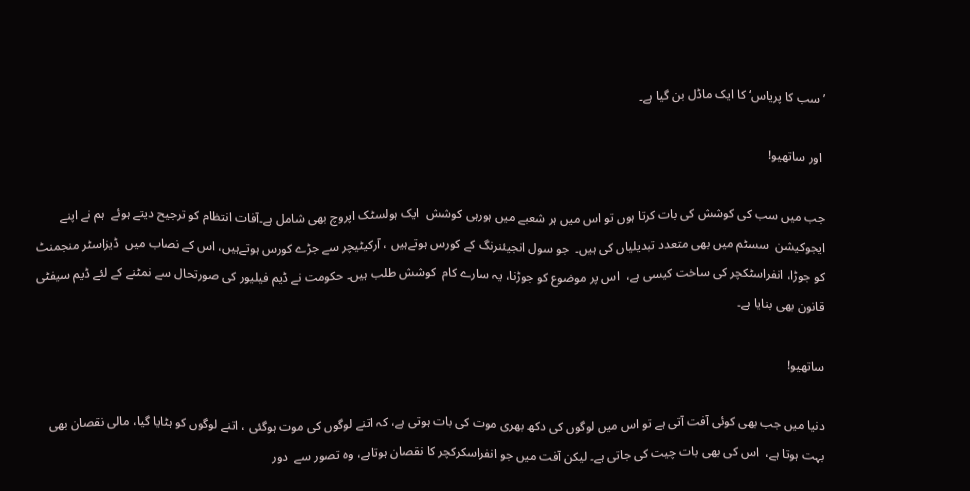’سب کا پریاس‘ کا ایک ماڈل بن گیا ہے۔

 اور ساتھیو!

جب میں سب کی کوشش کی بات کرتا ہوں تو اس میں ہر شعبے میں ہورہی کوشش  ایک ہولسٹک اپروچ بھی شامل ہے۔آفات انتظام کو ترجیح دیتے ہوئے  ہم نے اپنے ایجوکیشن  سسٹم میں بھی متعدد تبدیلیاں کی ہیں۔  جو سول انجیئنرنگ کے کورس ہوتےہیں ، آرکیٹیچر سے جڑے کورس ہوتےہیں، اس کے نصاب میں  ڈیزاسٹر منجمنٹ  کو جوڑا، انفراسٹکچر کی ساخت کیسی ہے،  اس پر موضوع کو جوڑنا، یہ سارے کام  کوشش طلب ہیں۔ حکومت نے ڈیم فیلیور کی صورتحال سے نمٹنے کے لئے ڈیم سیفٹی قانون بھی بنایا ہے۔

ساتھیو!

دنیا میں جب بھی کوئی آفت آتی ہے تو اس میں لوگوں کی دکھ بھری موت کی بات ہوتی ہے، کہ اتنے لوگوں کی موت ہوگئی ، اتنے لوگوں کو ہٹایا گیا، مالی نقصان بھی بہت ہوتا ہے،  اس کی بھی بات چیت کی جاتی ہے۔ لیکن آفت میں جو انفراسکرکچر کا نقصان ہوتاہے، وہ تصور سے  دور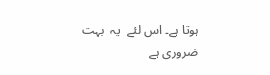ہوتا ہے۔ اس لئے  یہ  بہت ضروری ہے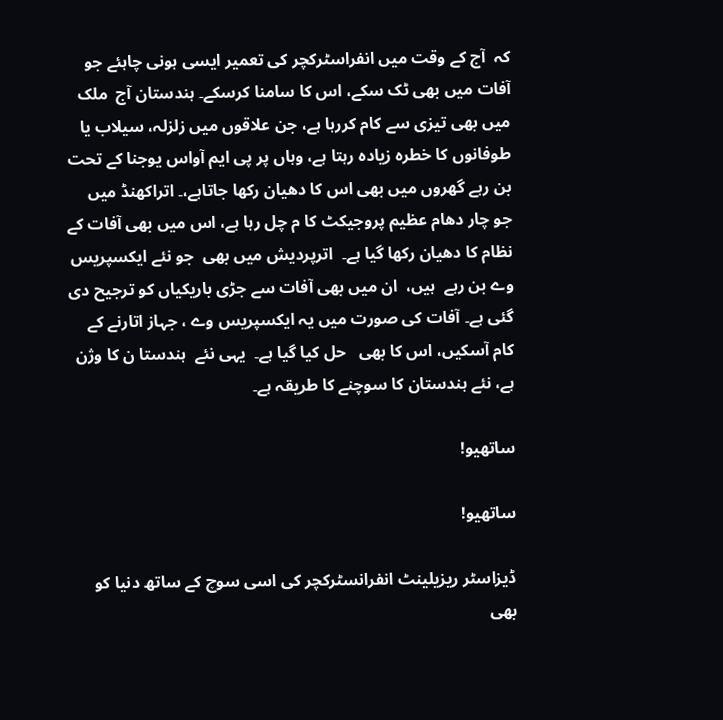کہ  آج کے وقت میں انفراسٹرکچر کی تعمیر ایسی ہونی چاہئے جو آفات میں بھی ٹک سکے، اس کا سامنا کرسکے۔ ہندستان آج  ملک میں بھی تیزی سے کام کررہا ہے، جن علاقوں میں زلزلہ، سیلاب یا  طوفانوں کا خطرہ زیادہ رہتا ہے، وہاں پر پی ایم آواس یوجنا کے تحت بن رہے گھروں میں بھی اس کا دھیان رکھا جاتاہے،۔ اتراکھنڈ میں  جو چار دھام عظیم پروجیکٹ کا م چل رہا ہے، اس میں بھی آفات کے نظام کا دھیان رکھا گیا ہے۔  اترپردیش میں بھی  جو نئے ایکسپریس   وے بن رہے  ہیں،  ان میں بھی آفات سے جڑی باریکیاں کو ترجیح دی گئی ہے۔ آفات کی صورت میں یہ ایکسپریس وے ، جہاز اتارنے کے کام آسکیں، اس کا بھی   حل کیا گیا ہے۔  یہی نئے  ہندستا ن کا وژن ہے، نئے ہندستان کا سوچنے کا طریقہ ہے۔

ساتھیو!

ساتھیو!

ڈیزاسٹر ریزیلینٹ انفرانسٹرکچر کی اسی سوچ کے ساتھ دنیا کو بھی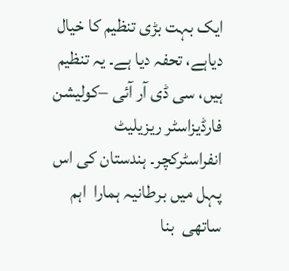ایک بہت بڑی تنظیم کا خیال دیاہے، تحفہ دیا ہے۔ یہ تنظیم ہیں، سی ڈی آر آئی –کولیشن فارڈیزاسٹر ریزیلیٹ انفراسٹرکچر۔ ہندستان کی اس پہل میں برطانیہ ہمارا  اہم ساتھی  بنا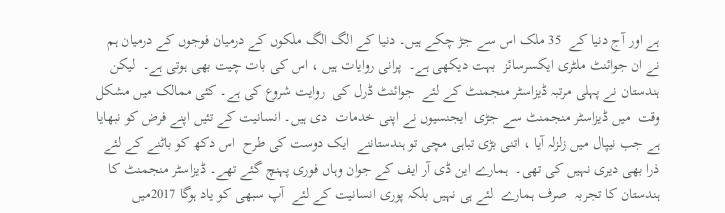ہے اور آج دنیا کے  35 ملک اس سے جڑ چکے ہیں۔ دنیا کے الگ الگ ملکوں کے درمیان فوجوں کے درمیان ہم نے ان جوائنٹ ملٹری ایکسرسائز  بہت دیکھی ہے۔  پرانی روایات ہیں ، اس کی بات چیت بھی ہوتی ہے۔  لیکن ہندستان نے پہلی مرتبہ ڈیزاسٹر منجمنٹ کے لئے  جوائنٹ ڈرل کی  روایت شروع کی ہے۔ کئی ممالک میں مشکل وقت  میں ڈیزاسٹر منجمنٹ سے جڑی  ایجنسیوں نے اپنی خدمات  دی ہیں۔ انسانیت کے تئیں اپنے فرض کو نبھایا ہے جب نیپال میں زلزلہ آیا ، اتنی بڑی تباہی مچی تو ہندستاننے  ایک دوست کی طرح  اس دکھ کو باٹنے کے لئے ذرا بھی دیری نہیں کی تھی۔  ہمارے این ڈی آر ایف کے جوان وہاں فوری پہنچ گئے تھے۔ ڈیزاسٹر منجمنٹ کا  ہندستان کا تجربہ  صرف ہمارے  لئے ہی نہیں بلکہ پوری انسانیت کے لئے  آپ سبھی کو یاد ہوگا 2017میں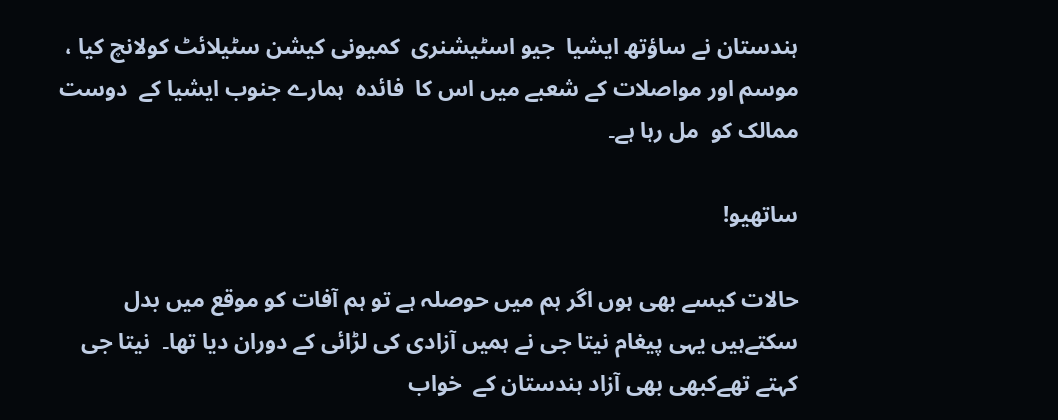ہندستان نے ساؤتھ ایشیا  جیو اسٹیشنری  کمیونی کیشن سٹیلائٹ کولانچ کیا ، موسم اور مواصلات کے شعبے میں اس کا  فائدہ  ہمارے جنوب ایشیا کے  دوست ممالک کو  مل رہا ہے۔

ساتھیو!

حالات کیسے بھی ہوں اگر ہم میں حوصلہ ہے تو ہم آفات کو موقع میں بدل سکتےہیں یہی پیغام نیتا جی نے ہمیں آزادی کی لڑائی کے دوران دیا تھا۔  نیتا جی کہتے تھےکبھی بھی آزاد ہندستان کے  خواب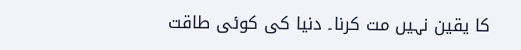کا یقین نہیں مت کرنا۔ دنیا کی کوئی طاقت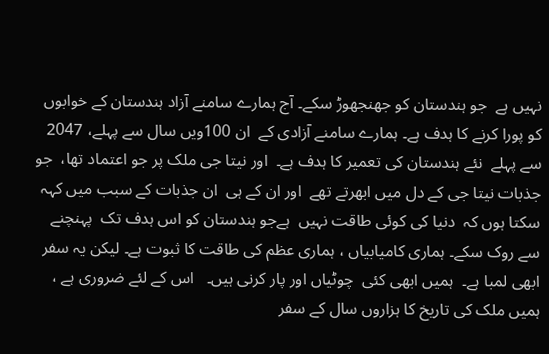نہیں ہے  جو ہندستان کو جھنجھوڑ سکے۔ آج ہمارے سامنے آزاد ہندستان کے خوابوں کو پورا کرنے کا ہدف ہے۔ ہمارے سامنے آزادی کے  ان 100ویں سال سے پہلے، 2047 سے پہلے  نئے ہندستان کی تعمیر کا ہدف ہے۔  اور نیتا جی ملک پر جو اعتماد تھا،  جو جذبات نیتا جی کے دل میں ابھرتے تھے  اور ان کے ہی  ان جذبات کے سبب میں کہہ سکتا ہوں کہ  دنیا کی کوئی طاقت نہیں  ہےجو ہندستان کو اس ہدف تک  پہنچنے سے روک سکے۔ ہماری کامیابیاں ، ہماری عظم کی طاقت کا ثبوت ہے۔ لیکن یہ سفر ابھی لمبا ہے۔  ہمیں ابھی کئی  چوٹیاں اور پار کرنی ہیں۔   اس کے لئے ضروری ہے ، ہمیں ملک کی تاریخ کا ہزاروں سال کے سفر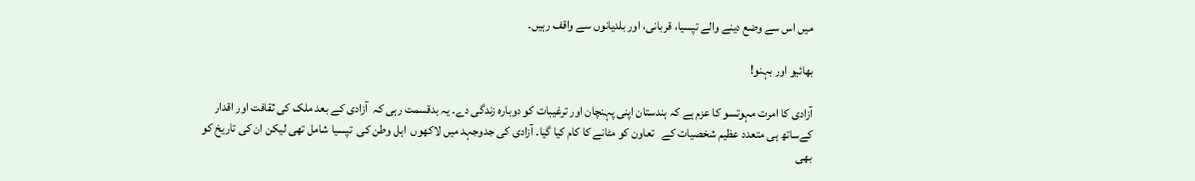میں اس سے وضع دینے والے تپسیا، قربانی، اور بلدیانوں سے واقف رہیں۔

بھائیو اور بہنو!

آزادی کا امرت مہوتسو کا عزم ہے کہ ہندستان اپنی پہنچان اور ترغیبات کو دوبارہ زندگی دے۔ یہ بدقسمت رہی کہ  آزادی کے بعد ملک کی ثقافت اور اقدار کےساتھ ہی متعدد عظیم شخصیات کے   تعاون کو مٹانے کا کام کیا گیا۔ آزادی کی جدوجہد میں لاکھوں  اہل وطن کی  تپسیا شامل تھی لیکن ان کی تاریخ کو بھی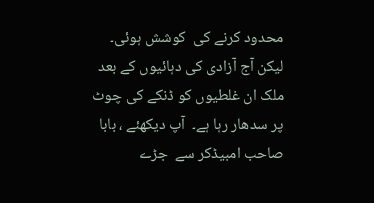محدود کرنے کی  کوشش ہوئی۔ لیکن آج آزادی کی دہائیوں کے بعد ملک ان غلطیوں کو ڈنکے کی چوٹ پر سدھار رہا ہے۔  آپ دیکھئے ، بابا صاحب امبیڈکر سے  جڑے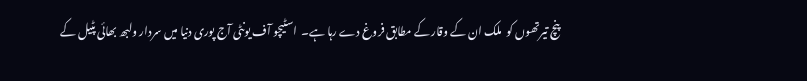پنچ تیرتھوں کو  ملک ان کے وقار کے مطابق فروغ دے رہا ہے۔  اسٹیچو آف یونٹی آج پوری دنیا میں سردار ولبھ بھائی پٹیل کے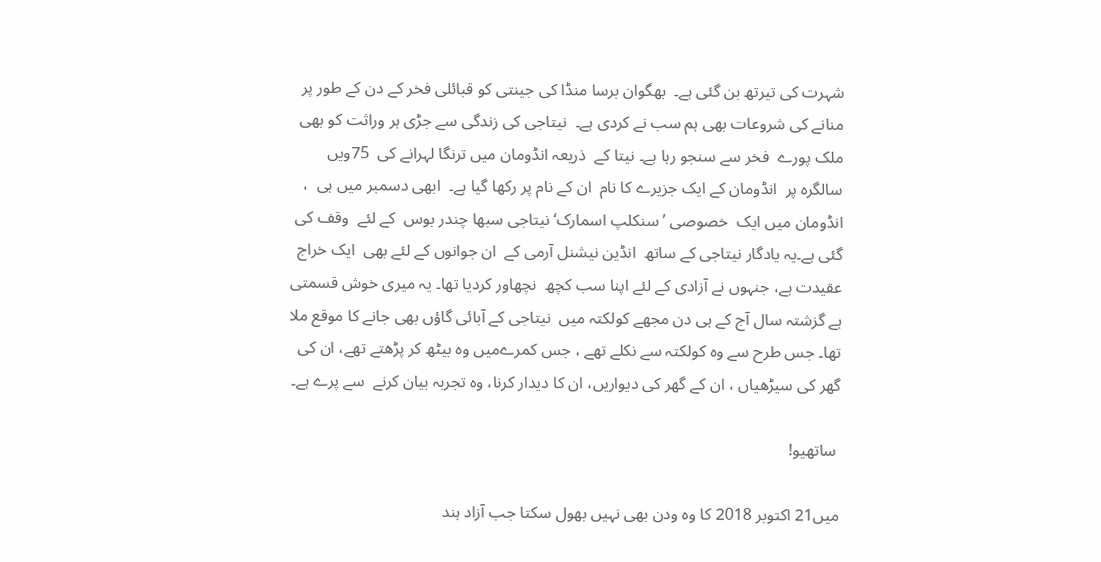شہرت کی تیرتھ بن گئی ہے۔  بھگوان برسا منڈا کی جینتی کو قبائلی فخر کے دن کے طور پر منانے کی شروعات بھی ہم سب نے کردی ہے۔  نیتاجی کی زندگی سے جڑی ہر وراثت کو بھی ملک پورے  فخر سے سنجو رہا ہے۔ نیتا کے  ذریعہ انڈومان میں ترنگا لہرانے کی  75ویں سالگرہ پر  انڈومان کے ایک جزیرے کا نام  ان کے نام پر رکھا گیا ہے۔  ابھی دسمبر میں ہی  ، انڈومان میں ایک  خصوصی ’سنکلپ اسمارک‘ نیتاجی سبھا چندر بوس  کے لئے  وقف کی گئی ہے۔یہ یادگار نیتاجی کے ساتھ  انڈین نیشنل آرمی کے  ان جوانوں کے لئے بھی  ایک خراج عقیدت ہے، جنہوں نے آزادی کے لئے اپنا سب کچھ  نچھاور کردیا تھا۔ یہ میری خوش قسمتی ہے گزشتہ سال آج کے ہی دن مجھے کولکتہ میں  نیتاجی کے آبائی گاؤں بھی جانے کا موقع ملا تھا۔ جس طرح سے وہ کولکتہ سے نکلے تھے ، جس کمرےمیں وہ بیٹھ کر پڑھتے تھے، ان کی گھر کی سیڑھیاں ، ان کے گھر کی دیواریں، ان کا دیدار کرنا، وہ تجربہ بیان کرنے  سے پرے ہے۔

 ساتھیو!

میں21 اکتوبر 2018 کا وہ ودن بھی نہیں بھول سکتا جب آزاد ہند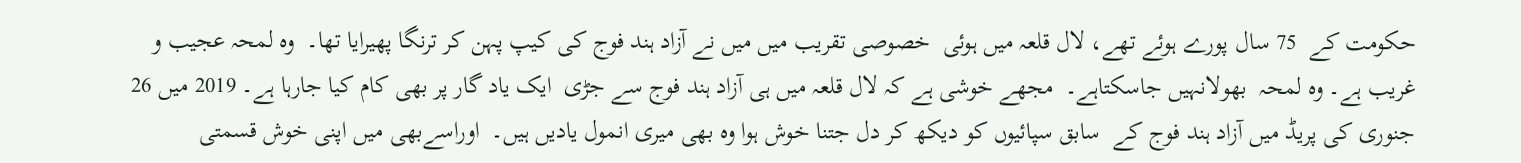حکومت کے  75 سال پورے ہوئے تھے، لال قلعہ میں ہوئی  خصوصی تقریب میں میں نے آزاد ہند فوج کی کیپ پہن کر ترنگا پھیرایا تھا۔  وہ لمحہ عجیب و غریب ہے۔ وہ لمحہ  بھولانہیں جاسکتاہے۔  مجھے خوشی ہے کہ لال قلعہ میں ہی آزاد ہند فوج سے جڑی  ایک یاد گار پر بھی کام کیا جارہا ہے۔ 2019 میں 26 جنوری کی پریڈ میں آزاد ہند فوج کے  سابق سپائیوں کو دیکھ کر دل جتنا خوش ہوا وہ بھی میری انمول یادیں ہیں۔  اوراسےبھی میں اپنی خوش قسمتی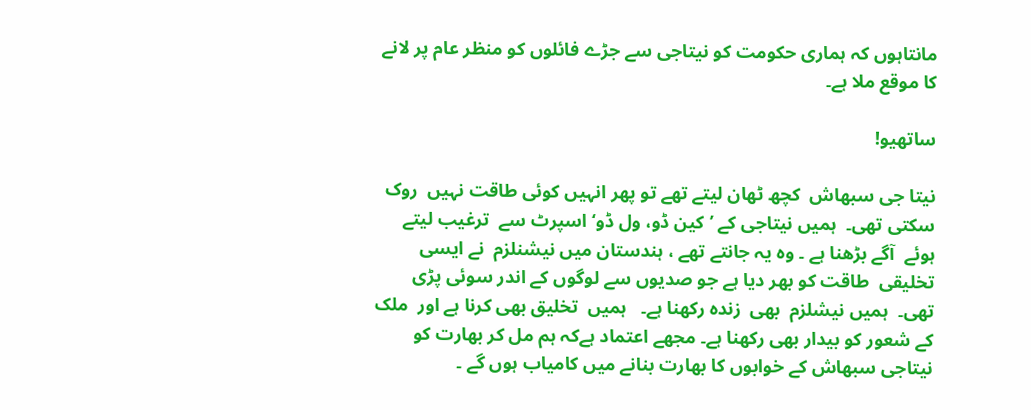مانتاہوں کہ ہماری حکومت کو نیتاجی سے جڑے فائلوں کو منظر عام پر لانے کا موقع ملا ہے۔

ساتھیو!

نیتا جی سبھاش  کچھ ٹھان لیتے تھے تو پھر انہیں کوئی طاقت نہیں  روک سکتی تھی۔  ہمیں نیتاجی کے ’کین ڈو، ول ڈو‘ اسپرٹ سے  ترغیب لیتے ہوئے  آگے بڑھنا ہے ۔ وہ یہ جانتے تھے ، ہندستان میں نیشنلزم  نے ایسی  تخلیقی  طاقت کو بھر دیا ہے جو صدیوں سے لوگوں کے اندر سوئی پڑی تھی۔  ہمیں نیشلزم  بھی  زندہ رکھنا ہے۔   ہمیں  تخلیق بھی کرنا ہے اور  ملک کے شعور کو بیدار بھی رکھنا ہے۔ مجھے اعتماد ہےکہ ہم مل کر بھارت کو نیتاجی سبھاش کے خوابوں کا بھارت بنانے میں کامیاب ہوں گے ۔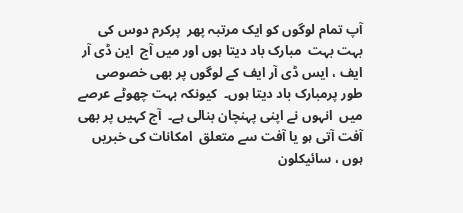آپ تمام لوگوں کو ایک مرتبہ پھر  پرکرم دوس کی بہت بہت  مبارک باد دیتا ہوں اور میں آج  این ڈی آر ایف ، ایس ڈی آر ایف کے لوگوں پر بھی خصوصی طور پرمبارک باد دیتا ہوں۔  کیونکہ بہت چھوٹے عرصے میں  انہوں نے اپنی پہنچان بنالی ہے۔  آج کہیں پر بھی آفت آتی ہو یا آفت سے متعلق  امکانات کی خبریں ہوں ، سائیکلون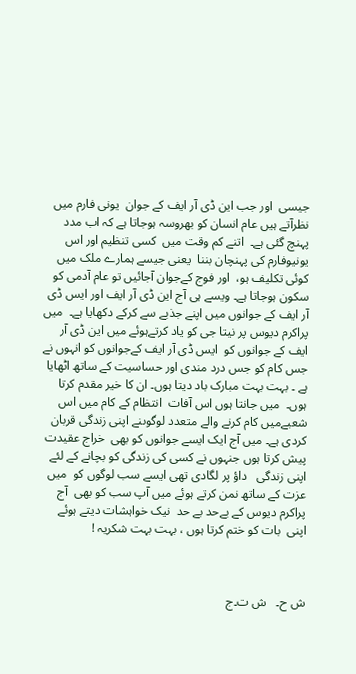جیسی  اور جب این ڈی آر ایف کے جوان  یونی فارم میں نظرآتے ہیں عام انسان کو بھروسہ ہوجاتا ہے کہ اب مدد پہنچ گئی ہے۔  اتنے کم وقت میں  کسی تنظیم اور اس یونیوفارم کی پہنچان بننا  یعنی جیسے ہمارے ملک میں  کوئی تکلیف ہو،  اور فوج کےجوان آجائیں تو عام آدمی کو   سکون ہوجاتا ہے۔ ویسے ہی آج این ڈی آر ایف اور ایس ڈی آر ایف کے جوانوں میں اپنے جذبے سے کرکے دکھایا ہے۔  میں پراکرم دیوس پر نیتا جی کو یاد کرتےہوئے میں این ڈی آر ایف کے جوانوں کو  ایس ڈی آر ایف کےجوانوں کو انہوں نے جس کام کو جس درد مندی اور حساسیت کے ساتھ اٹھایا ہے ۔ بہت بہت مبارک باد دیتا ہوں۔ ان کا خیر مقدم کرتا ہوں۔  میں جانتا ہوں اس آفات  انتظام کے کام میں اس شعبےمیں کام کرنے والے متعدد لوگوںنے اپنی زندگی قربان کردی ہے۔ میں آج ایک ایسے جوانوں کو بھی  خراج عقیدت پیش کرتا ہوں جنہوں نے کسی کی زندگی کو بچانے کے لئے اپنی زندگی   داؤ پر لگادی تھی ایسے سب لوگوں کو  میں  عزت کے ساتھ نمن کرتے ہوئے میں آپ سب کو بھی  آج پراکرم دیوس کے بےحد بے حد  نیک خواہشات دیتے ہوئے  اپنی  بات کو ختم کرتا ہوں ، بہت بہت شکریہ !



ش ح۔   ش ت۔ج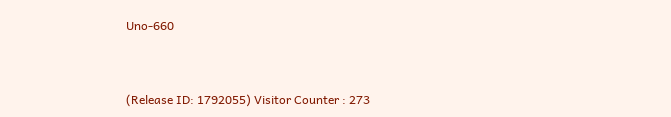Uno-660



(Release ID: 1792055) Visitor Counter : 273